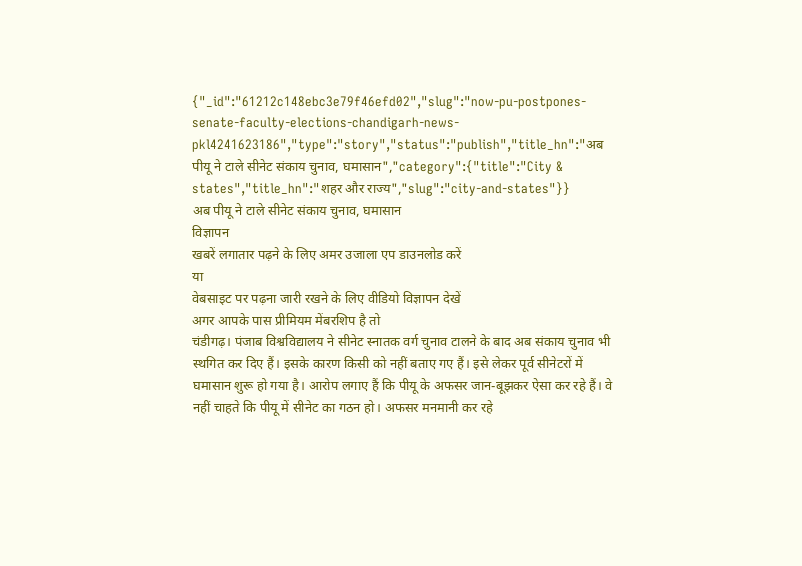{"_id":"61212c148ebc3e79f46efd02","slug":"now-pu-postpones-senate-faculty-elections-chandigarh-news-pkl4241623186","type":"story","status":"publish","title_hn":"अब पीयू ने टाले सीनेट संकाय चुनाव, घमासान","category":{"title":"City & states","title_hn":"शहर और राज्य","slug":"city-and-states"}}
अब पीयू ने टाले सीनेट संकाय चुनाव, घमासान
विज्ञापन
खबरें लगातार पढ़ने के लिए अमर उजाला एप डाउनलोड करें
या
वेबसाइट पर पढ़ना जारी रखने के लिए वीडियो विज्ञापन देखें
अगर आपके पास प्रीमियम मेंबरशिप है तो
चंडीगढ़। पंजाब विश्वविद्यालय ने सीनेट स्नातक वर्ग चुनाव टालने के बाद अब संकाय चुनाव भी स्थगित कर दिए हैं। इसके कारण किसी को नहीं बताए गए हैं। इसे लेकर पूर्व सीनेटरों में घमासान शुरू हो गया है। आरोप लगाए हैं कि पीयू के अफसर जान-बूझकर ऐसा कर रहे हैं। वे नहीं चाहते कि पीयू में सीनेट का गठन हो। अफसर मनमानी कर रहे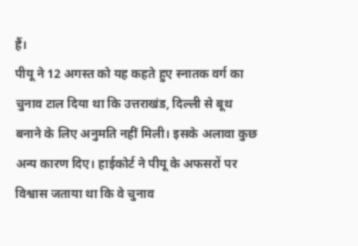हैं।
पीयू ने 12 अगस्त को यह कहते हुए स्नातक वर्ग का चुनाव टाल दिया था कि उत्तराखंड, दिल्ली से बूथ बनाने के लिए अनुमति नहीं मिली। इसके अलावा कुछ अन्य कारण दिए। हाईकोर्ट ने पीयू के अफसरों पर विश्वास जताया था कि वे चुनाव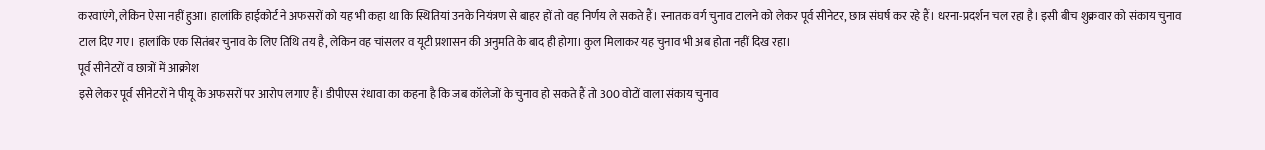करवाएंगे, लेकिन ऐसा नहीं हुआ। हालांकि हाईकोर्ट ने अफसरों को यह भी कहा था कि स्थितियां उनके नियंत्रण से बाहर हों तो वह निर्णय ले सकते हैं। स्नातक वर्ग चुनाव टालने को लेकर पूर्व सीनेटर, छात्र संघर्ष कर रहे हैं। धरना-प्रदर्शन चल रहा है। इसी बीच शुक्रवार को संकाय चुनाव टाल दिए गए। हालांकि एक सितंबर चुनाव के लिए तिथि तय है, लेकिन वह चांसलर व यूटी प्रशासन की अनुमति के बाद ही होगा। कुल मिलाकर यह चुनाव भी अब होता नहीं दिख रहा।
पूर्व सीनेटरों व छात्रों में आक्रोश
इसे लेकर पूर्व सीनेटरों ने पीयू के अफसरों पर आरोप लगाए हैं। डीपीएस रंधावा का कहना है कि जब कॉलेजों के चुनाव हो सकते हैं तो 300 वोटों वाला संकाय चुनाव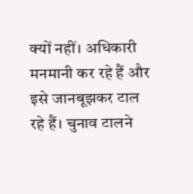क्यों नहीं। अधिकारी मनमानी कर रहे हैं और इसे जानबूझकर टाल रहे हैं। चुनाव टालने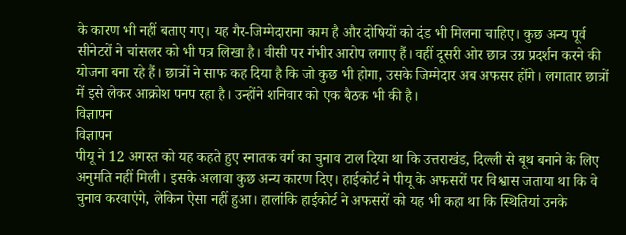के कारण भी नहीं बताए गए। यह गैर-जिम्मेदाराना काम है और दोषियों को दंड भी मिलना चाहिए। कुछ अन्य पूर्व सीनेटरों ने चांसलर को भी पत्र लिखा है। वीसी पर गंभीर आरोप लगाए हैं। वहीं दूसरी ओर छात्र उग्र प्रदर्शन करने की योजना बना रहे हैं। छात्रों ने साफ कह दिया है कि जो कुछ भी होगा, उसके जिम्मेदार अब अफसर होंगे। लगातार छात्रों में इसे लेकर आक्रोश पनप रहा है। उन्होंने शनिवार को एक बैठक भी की है।
विज्ञापन
विज्ञापन
पीयू ने 12 अगस्त को यह कहते हुए स्नातक वर्ग का चुनाव टाल दिया था कि उत्तराखंड, दिल्ली से बूथ बनाने के लिए अनुमति नहीं मिली। इसके अलावा कुछ अन्य कारण दिए। हाईकोर्ट ने पीयू के अफसरों पर विश्वास जताया था कि वे चुनाव करवाएंगे, लेकिन ऐसा नहीं हुआ। हालांकि हाईकोर्ट ने अफसरों को यह भी कहा था कि स्थितियां उनके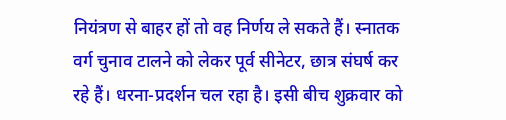नियंत्रण से बाहर हों तो वह निर्णय ले सकते हैं। स्नातक वर्ग चुनाव टालने को लेकर पूर्व सीनेटर, छात्र संघर्ष कर रहे हैं। धरना-प्रदर्शन चल रहा है। इसी बीच शुक्रवार को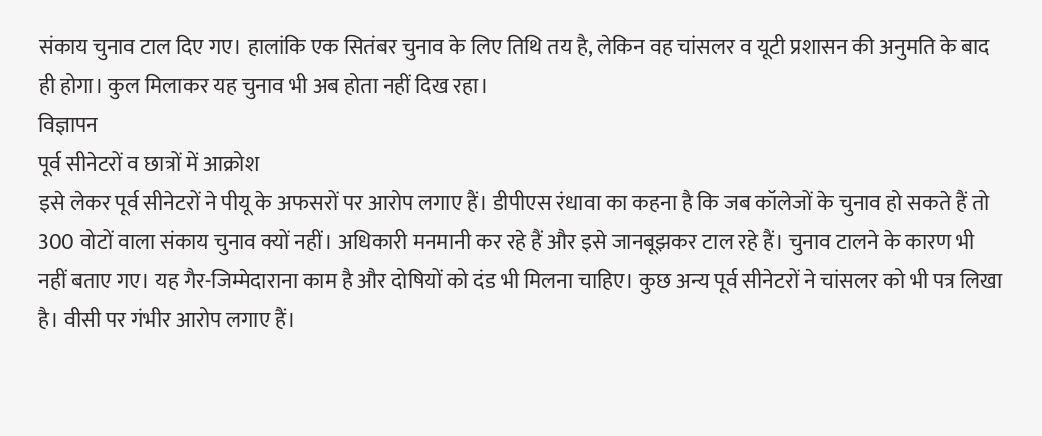संकाय चुनाव टाल दिए गए। हालांकि एक सितंबर चुनाव के लिए तिथि तय है, लेकिन वह चांसलर व यूटी प्रशासन की अनुमति के बाद ही होगा। कुल मिलाकर यह चुनाव भी अब होता नहीं दिख रहा।
विज्ञापन
पूर्व सीनेटरों व छात्रों में आक्रोश
इसे लेकर पूर्व सीनेटरों ने पीयू के अफसरों पर आरोप लगाए हैं। डीपीएस रंधावा का कहना है कि जब कॉलेजों के चुनाव हो सकते हैं तो 300 वोटों वाला संकाय चुनाव क्यों नहीं। अधिकारी मनमानी कर रहे हैं और इसे जानबूझकर टाल रहे हैं। चुनाव टालने के कारण भी नहीं बताए गए। यह गैर-जिम्मेदाराना काम है और दोषियों को दंड भी मिलना चाहिए। कुछ अन्य पूर्व सीनेटरों ने चांसलर को भी पत्र लिखा है। वीसी पर गंभीर आरोप लगाए हैं।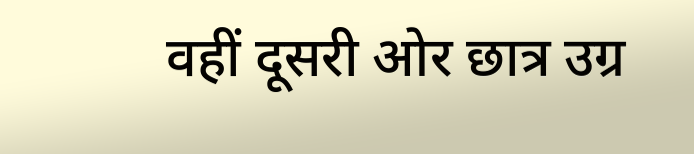वहीं दूसरी ओर छात्र उग्र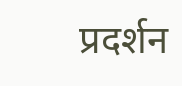प्रदर्शन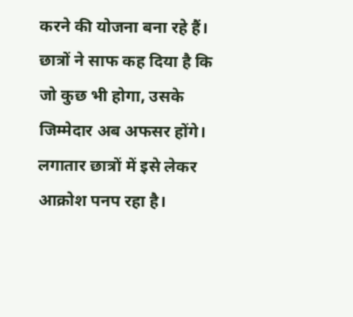करने की योजना बना रहे हैं। छात्रों ने साफ कह दिया है कि जो कुछ भी होगा, उसके जिम्मेदार अब अफसर होंगे। लगातार छात्रों में इसे लेकर आक्रोश पनप रहा है।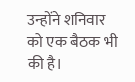उन्होंने शनिवार को एक बैठक भी की है।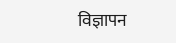विज्ञापन